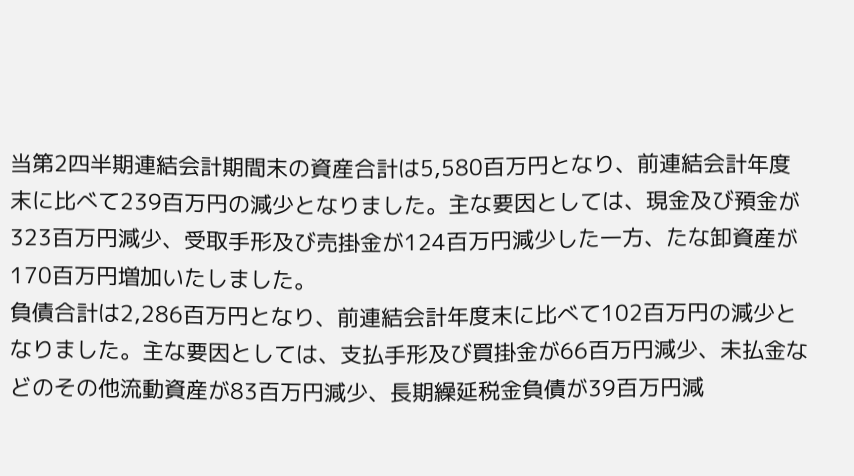当第2四半期連結会計期間末の資産合計は5,580百万円となり、前連結会計年度末に比べて239百万円の減少となりました。主な要因としては、現金及び預金が323百万円減少、受取手形及び売掛金が124百万円減少した一方、たな卸資産が170百万円増加いたしました。
負債合計は2,286百万円となり、前連結会計年度末に比べて102百万円の減少となりました。主な要因としては、支払手形及び買掛金が66百万円減少、未払金などのその他流動資産が83百万円減少、長期繰延税金負債が39百万円減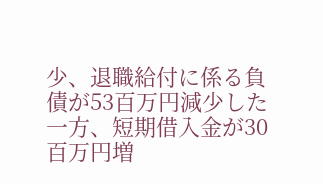少、退職給付に係る負債が53百万円減少した一方、短期借入金が30百万円増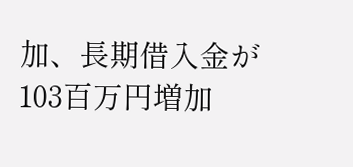加、長期借入金が103百万円増加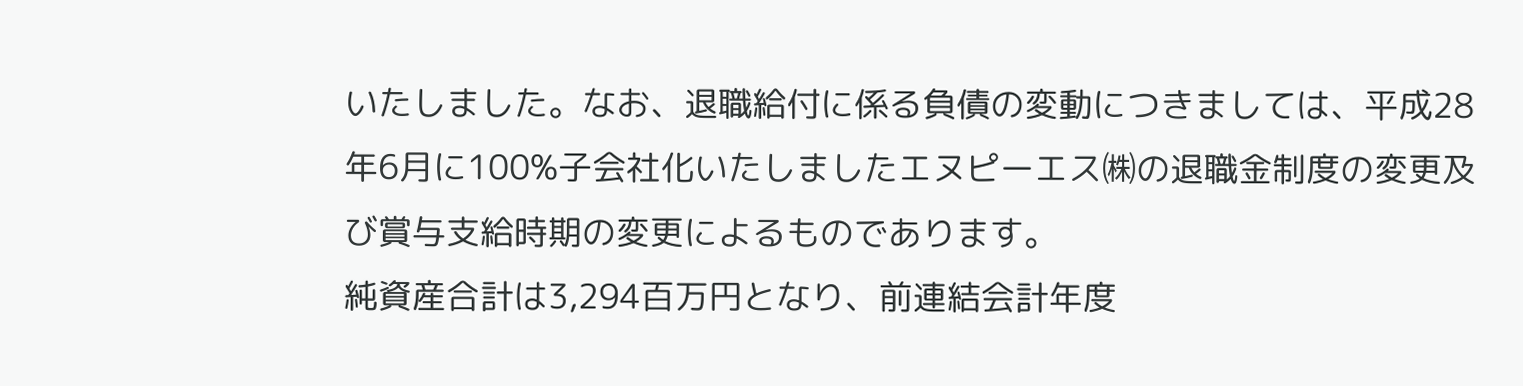いたしました。なお、退職給付に係る負債の変動につきましては、平成28年6月に100%子会社化いたしましたエヌピーエス㈱の退職金制度の変更及び賞与支給時期の変更によるものであります。
純資産合計は3,294百万円となり、前連結会計年度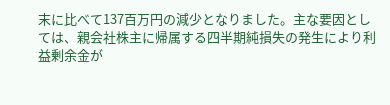末に比べて137百万円の減少となりました。主な要因としては、親会社株主に帰属する四半期純損失の発生により利益剰余金が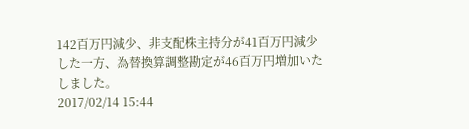142百万円減少、非支配株主持分が41百万円減少した一方、為替換算調整勘定が46百万円増加いたしました。
2017/02/14 15:44